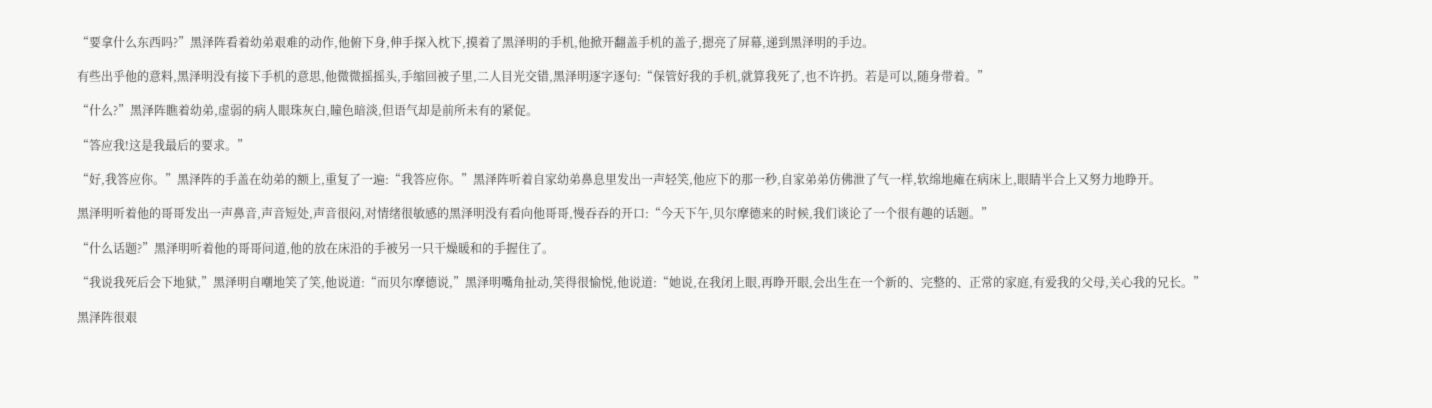“要拿什么东西吗?”黑泽阵看着幼弟艰难的动作,他俯下身,伸手探入枕下,摸着了黑泽明的手机,他掀开翻盖手机的盖子,摁亮了屏幕,递到黑泽明的手边。

有些出乎他的意料,黑泽明没有接下手机的意思,他微微摇摇头,手缩回被子里,二人目光交错,黑泽明逐字逐句:“保管好我的手机,就算我死了,也不许扔。若是可以,随身带着。”

“什么?”黑泽阵瞧着幼弟,虚弱的病人眼珠灰白,瞳色暗淡,但语气却是前所未有的紧促。

“答应我!这是我最后的要求。”

“好,我答应你。”黑泽阵的手盖在幼弟的额上,重复了一遍:“我答应你。”黑泽阵听着自家幼弟鼻息里发出一声轻笑,他应下的那一秒,自家弟弟仿佛泄了气一样,软绵地瘫在病床上,眼睛半合上又努力地睁开。

黑泽明听着他的哥哥发出一声鼻音,声音短处,声音很闷,对情绪很敏感的黑泽明没有看向他哥哥,慢吞吞的开口:“今天下午,贝尔摩德来的时候,我们谈论了一个很有趣的话题。”

“什么话题?”黑泽明听着他的哥哥问道,他的放在床沿的手被另一只干燥暖和的手握住了。

“我说我死后会下地狱,”黑泽明自嘲地笑了笑,他说道:“而贝尔摩德说,”黑泽明嘴角扯动,笑得很愉悦,他说道:“她说,在我闭上眼,再睁开眼,会出生在一个新的、完整的、正常的家庭,有爱我的父母,关心我的兄长。”

黑泽阵很艰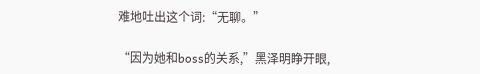难地吐出这个词:“无聊。”

“因为她和boss的关系,”黑泽明睁开眼,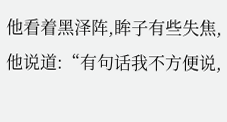他看着黑泽阵,眸子有些失焦,他说道:“有句话我不方便说,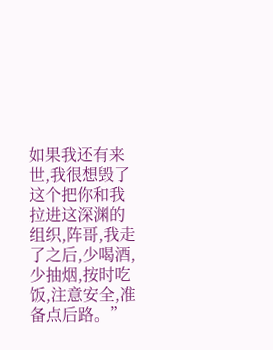如果我还有来世,我很想毁了这个把你和我拉进这深渊的组织,阵哥,我走了之后,少喝酒,少抽烟,按时吃饭,注意安全,准备点后路。”